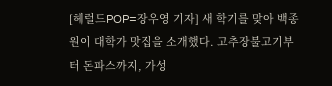[헤럴드POP=장우영 기자] 새 학기를 맞아 백종원이 대학가 맛집을 소개했다. 고추장불고기부터 돈파스까지, 가성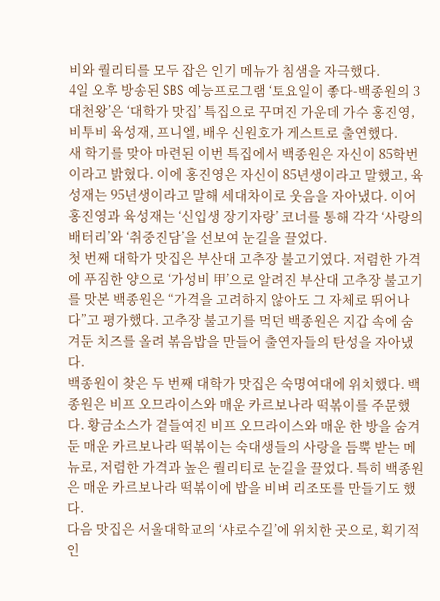비와 퀄리티를 모두 잡은 인기 메뉴가 침샘을 자극했다.
4일 오후 방송된 SBS 예능프로그램 ‘토요일이 좋다-백종원의 3대천왕’은 ‘대학가 맛집’ 특집으로 꾸며진 가운데 가수 홍진영, 비투비 육성재, 프니엘, 배우 신원호가 게스트로 출연했다.
새 학기를 맞아 마련된 이번 특집에서 백종원은 자신이 85학번이라고 밝혔다. 이에 홍진영은 자신이 85년생이라고 말했고, 육성재는 95년생이라고 말해 세대차이로 웃음을 자아냈다. 이어 홍진영과 육성재는 ‘신입생 장기자랑’ 코너를 통해 각각 ‘사랑의 배터리’와 ‘취중진담’을 선보여 눈길을 끌었다.
첫 번째 대학가 맛집은 부산대 고추장 불고기였다. 저렴한 가격에 푸짐한 양으로 ‘가성비 甲’으로 알려진 부산대 고추장 불고기를 맛본 백종원은 “가격을 고려하지 않아도 그 자체로 뛰어나다”고 평가했다. 고추장 불고기를 먹던 백종원은 지갑 속에 숨겨둔 치즈를 올려 볶음밥을 만들어 출연자들의 탄성을 자아냈다.
백종원이 찾은 두 번째 대학가 맛집은 숙명여대에 위치했다. 백종원은 비프 오므라이스와 매운 카르보나라 떡볶이를 주문했다. 황금소스가 곁들여진 비프 오므라이스와 매운 한 방을 숨겨둔 매운 카르보나라 떡볶이는 숙대생들의 사랑을 듬뿍 받는 메뉴로, 저렴한 가격과 높은 퀄리티로 눈길을 끌었다. 특히 백종원은 매운 카르보나라 떡볶이에 밥을 비벼 리조또를 만들기도 했다.
다음 맛집은 서울대학교의 ‘샤로수길’에 위치한 곳으로, 획기적인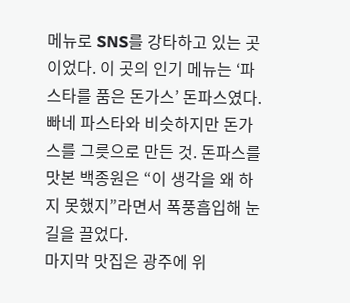메뉴로 SNS를 강타하고 있는 곳이었다. 이 곳의 인기 메뉴는 ‘파스타를 품은 돈가스’ 돈파스였다. 빠네 파스타와 비슷하지만 돈가스를 그릇으로 만든 것. 돈파스를 맛본 백종원은 “이 생각을 왜 하지 못했지”라면서 폭풍흡입해 눈길을 끌었다.
마지막 맛집은 광주에 위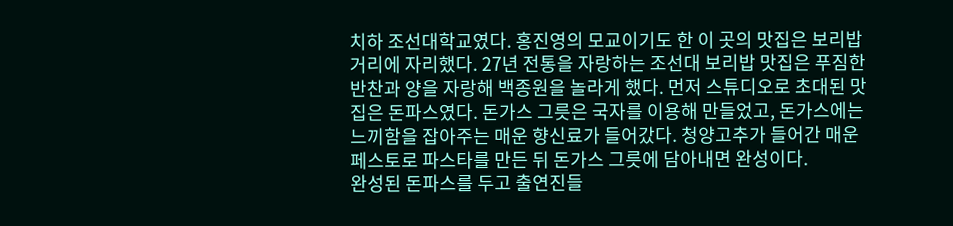치하 조선대학교였다. 홍진영의 모교이기도 한 이 곳의 맛집은 보리밥 거리에 자리했다. 27년 전통을 자랑하는 조선대 보리밥 맛집은 푸짐한 반찬과 양을 자랑해 백종원을 놀라게 했다. 먼저 스튜디오로 초대된 맛집은 돈파스였다. 돈가스 그릇은 국자를 이용해 만들었고, 돈가스에는 느끼함을 잡아주는 매운 향신료가 들어갔다. 청양고추가 들어간 매운 페스토로 파스타를 만든 뒤 돈가스 그릇에 담아내면 완성이다.
완성된 돈파스를 두고 출연진들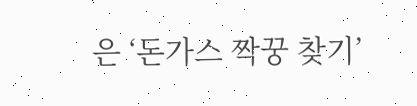은 ‘돈가스 짝꿍 찾기’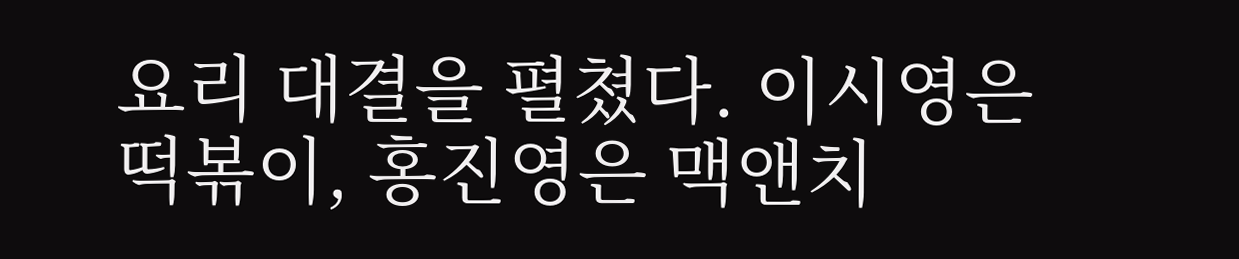요리 대결을 펼쳤다. 이시영은 떡볶이, 홍진영은 맥앤치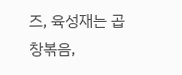즈, 육성재는 곱창볶음,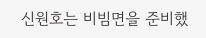신원호는 비빔면을 준비했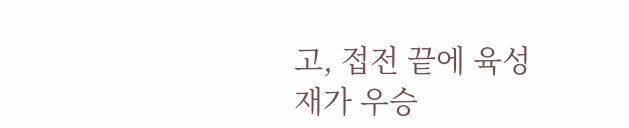고, 접전 끝에 육성재가 우승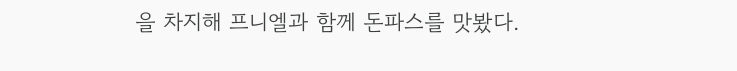을 차지해 프니엘과 함께 돈파스를 맛봤다.